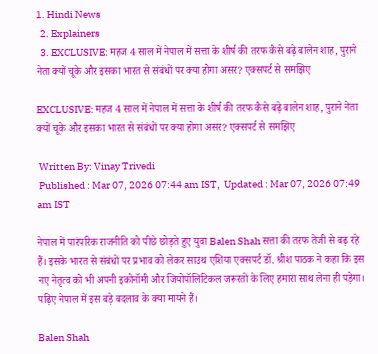1. Hindi News
  2. Explainers
  3. EXCLUSIVE: महज 4 साल में नेपाल में सत्ता के शीर्ष की तरफ कैसे बढ़े बालेन शाह, पुराने नेता क्यों चूके और इसका भारत से संबंधों पर क्या होगा असर? एक्सपर्ट से समझिए

EXCLUSIVE: महज 4 साल में नेपाल में सत्ता के शीर्ष की तरफ कैसे बढ़े बालेन शाह, पुराने नेता क्यों चूके और इसका भारत से संबंधों पर क्या होगा असर? एक्सपर्ट से समझिए

 Written By: Vinay Trivedi
 Published : Mar 07, 2026 07:44 am IST,  Updated : Mar 07, 2026 07:49 am IST

नेपाल में पारंपरिक राजनीति को पीछे छोड़ते हुए युवा Balen Shah सत्ता की तरफ तेजी से बढ़ रहे हैं। इसके भारत से संबंधों पर प्रभाव को लेकर साउथ एशिया एक्सपर्ट डॉ. श्रीश पाठक ने कहा कि इस नए नेतृत्व को भी अपनी इकोनॉमी और जियोपॉलिटिकल जरूरतों के लिए हमारा साथ लेना ही पड़ेगा। पढ़िए नेपाल में इस बड़े बदलाव के क्या मायने हैं।

Balen Shah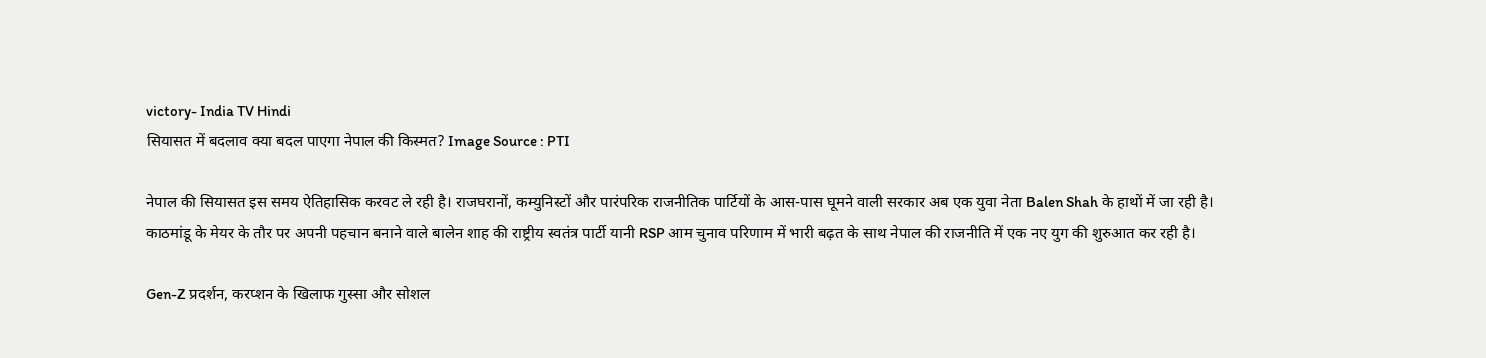victory- India TV Hindi
सियासत में बदलाव क्या बदल पाएगा नेपाल की किस्मत? Image Source : PTI

नेपाल की सियासत इस समय ऐतिहासिक करवट ले रही है। राजघरानों, कम्युनिस्टों और पारंपरिक राजनीतिक पार्टियों के आस-पास घूमने वाली सरकार अब एक युवा नेता Balen Shah के हाथों में जा रही है। काठमांडू के मेयर के तौर पर अपनी पहचान बनाने वाले बालेन शाह की राष्ट्रीय स्वतंत्र पार्टी यानी RSP आम चुनाव परिणाम में भारी बढ़त के साथ नेपाल की राजनीति में एक नए युग की शुरुआत कर रही है।

Gen-Z प्रदर्शन, करप्शन के खिलाफ गुस्सा और सोशल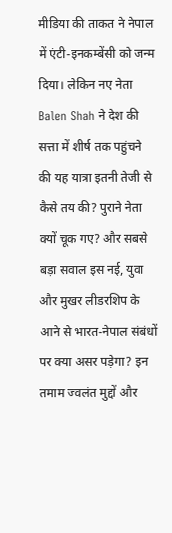मीडिया की ताकत ने नेपाल में एंटी-इनकम्बेंसी को जन्म दिया। लेकिन नए नेता Balen Shah ने देश की सत्ता में शीर्ष तक पहुंचने की यह यात्रा इतनी तेजी से कैसे तय की? पुराने नेता क्यों चूक गए? और सबसे बड़ा सवाल इस नई, युवा और मुखर लीडरशिप के आने से भारत-नेपाल संबंधों पर क्या असर पड़ेगा? इन तमाम ज्वलंत मुद्दों और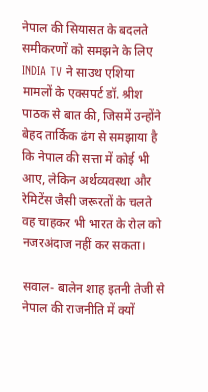नेपाल की सियासत के बदलते समीकरणों को समझने के लिए INDIA TV ने साउथ एशिया मामलों के एक्सपर्ट डॉ. श्रीश पाठक से बात की, जिसमें उन्होंने बेहद तार्किक ढंग से समझाया है कि नेपाल की सत्ता में कोई भी आए, लेकिन अर्थव्यवस्था और रेमिटेंस जैसी जरूरतों के चलते वह चाहकर भी भारत के रोल को नजरअंदाज नहीं कर सकता।

सवाल- बालेन शाह इतनी तेजी से नेपाल की राजनीति में क्यों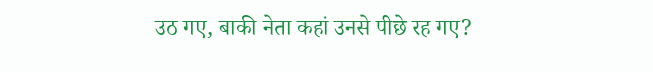उठ गए, बाकी नेता कहां उनसे पीछे रह गए?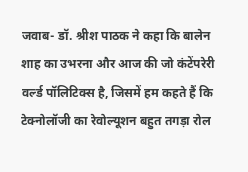जवाब- डॉ. श्रीश पाठक ने कहा कि बालेन शाह का उभरना और आज की जो कंटेंपरेरी वर्ल्ड पॉलिटिक्स है, जिसमें हम कहते हैं कि टेक्नोलॉजी का रेवोल्यूशन बहुत तगड़ा रोल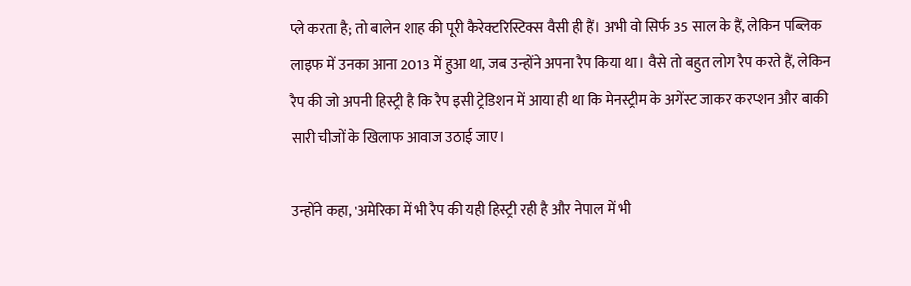प्ले करता है; तो बालेन शाह की पूरी कैरेक्टरिस्टिक्स वैसी ही हैं। अभी वो सिर्फ 35 साल के हैं, लेकिन पब्लिक लाइफ में उनका आना 2013 में हुआ था, जब उन्होंने अपना रैप किया था। वैसे तो बहुत लोग रैप करते हैं, लेकिन रैप की जो अपनी हिस्ट्री है कि रैप इसी ट्रेडिशन में आया ही था कि मेनस्ट्रीम के अगेंस्ट जाकर करप्शन और बाकी सारी चीजों के खिलाफ आवाज उठाई जाए।

उन्होंने कहा, 'अमेरिका में भी रैप की यही हिस्ट्री रही है और नेपाल में भी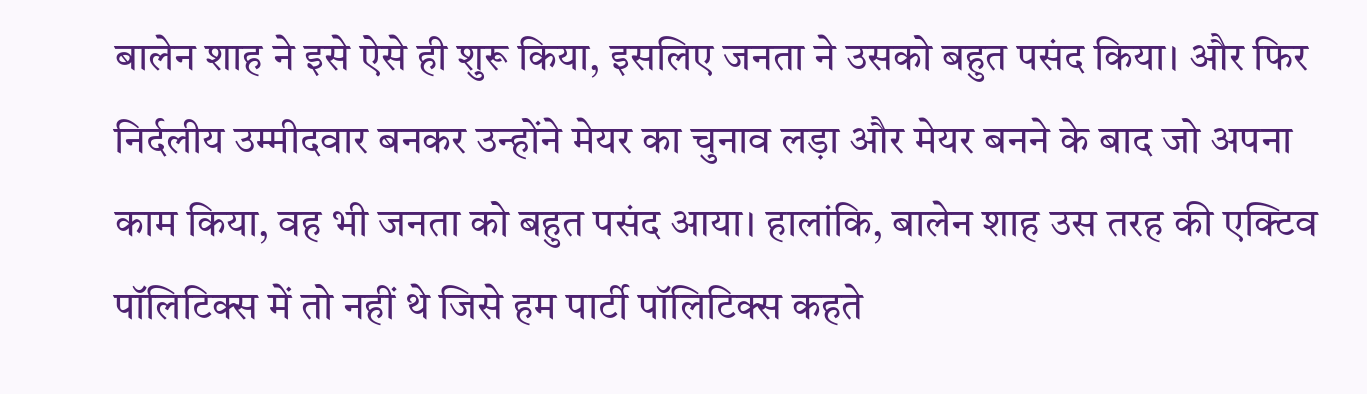बालेन शाह ने इसे ऐसे ही शुरू किया, इसलिए जनता ने उसको बहुत पसंद किया। और फिर निर्दलीय उम्मीदवार बनकर उन्होंने मेयर का चुनाव लड़ा और मेयर बनने के बाद जो अपना काम किया, वह भी जनता को बहुत पसंद आया। हालांकि, बालेन शाह उस तरह की एक्टिव पॉलिटिक्स में तो नहीं थे जिसे हम पार्टी पॉलिटिक्स कहते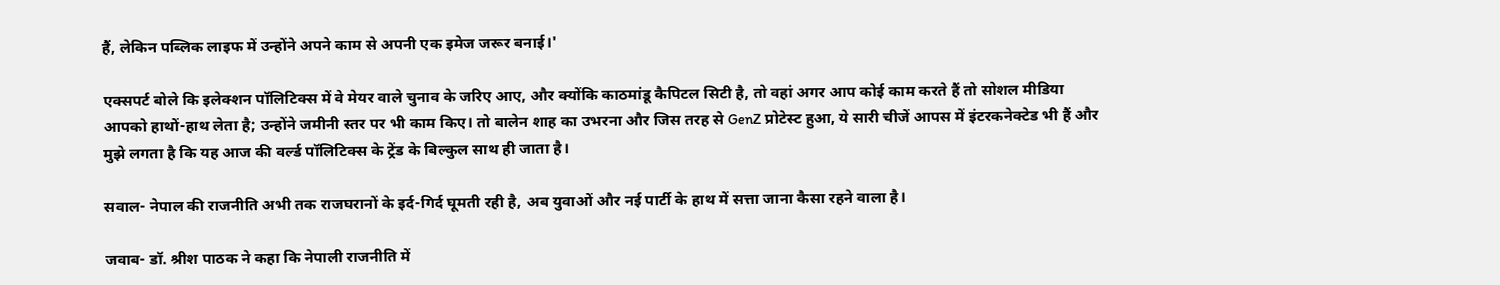हैं, लेकिन पब्लिक लाइफ में उन्होंने अपने काम से अपनी एक इमेज जरूर बनाई।'

एक्सपर्ट बोले कि इलेक्शन पॉलिटिक्स में वे मेयर वाले चुनाव के जरिए आए, और क्योंकि काठमांडू कैपिटल सिटी है, तो वहां अगर आप कोई काम करते हैं तो सोशल मीडिया आपको हाथों-हाथ लेता है; उन्होंने जमीनी स्तर पर भी काम किए। तो बालेन शाह का उभरना और जिस तरह से GenZ प्रोटेस्ट हुआ, ये सारी चीजें आपस में इंटरकनेक्टेड भी हैं और मुझे लगता है कि यह आज की वर्ल्ड पॉलिटिक्स के ट्रेंड के बिल्कुल साथ ही जाता है।

सवाल- नेपाल की राजनीति अभी तक राजघरानों के इर्द-गिर्द घूमती रही है, अब युवाओं और नई पार्टी के हाथ में सत्ता जाना कैसा रहने वाला है।

जवाब- डॉ. श्रीश पाठक ने कहा कि नेपाली राजनीति में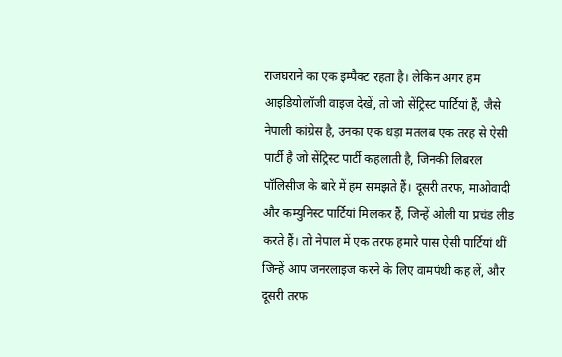राजघराने का एक इम्पैक्ट रहता है। लेकिन अगर हम आइडियोलॉजी वाइज देखें, तो जो सेंट्रिस्ट पार्टियां हैं, जैसे नेपाली कांग्रेस है, उनका एक धड़ा मतलब एक तरह से ऐसी पार्टी है जो सेंट्रिस्ट पार्टी कहलाती है, जिनकी लिबरल पॉलिसीज के बारे में हम समझते हैं। दूसरी तरफ, माओवादी और कम्युनिस्ट पार्टियां मिलकर हैं, जिन्हें ओली या प्रचंड लीड करते हैं। तो नेपाल में एक तरफ हमारे पास ऐसी पार्टियां थीं जिन्हें आप जनरलाइज करने के लिए वामपंथी कह लें, और दूसरी तरफ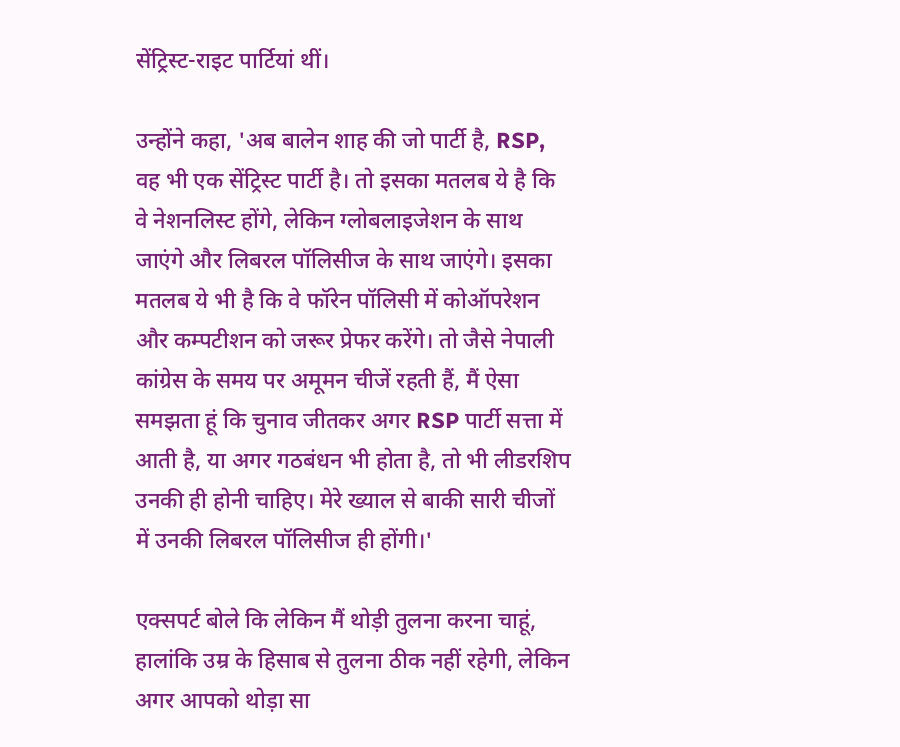सेंट्रिस्ट-राइट पार्टियां थीं।

उन्होंने कहा, 'अब बालेन शाह की जो पार्टी है, RSP, वह भी एक सेंट्रिस्ट पार्टी है। तो इसका मतलब ये है कि वे नेशनलिस्ट होंगे, लेकिन ग्लोबलाइजेशन के साथ जाएंगे और लिबरल पॉलिसीज के साथ जाएंगे। इसका मतलब ये भी है कि वे फॉरेन पॉलिसी में कोऑपरेशन और कम्पटीशन को जरूर प्रेफर करेंगे। तो जैसे नेपाली कांग्रेस के समय पर अमूमन चीजें रहती हैं, मैं ऐसा समझता हूं कि चुनाव जीतकर अगर RSP पार्टी सत्ता में आती है, या अगर गठबंधन भी होता है, तो भी लीडरशिप उनकी ही होनी चाहिए। मेरे ख्याल से बाकी सारी चीजों में उनकी लिबरल पॉलिसीज ही होंगी।'

एक्सपर्ट बोले कि लेकिन मैं थोड़ी तुलना करना चाहूं, हालांकि उम्र के हिसाब से तुलना ठीक नहीं रहेगी, लेकिन अगर आपको थोड़ा सा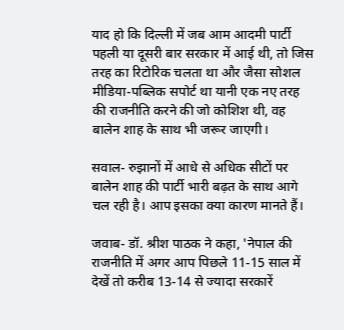याद हो कि दिल्ली में जब आम आदमी पार्टी पहली या दूसरी बार सरकार में आई थी, तो जिस तरह का रिटोरिक चलता था और जैसा सोशल मीडिया-पब्लिक सपोर्ट था यानी एक नए तरह की राजनीति करने की जो कोशिश थी, वह बालेन शाह के साथ भी जरूर जाएगी।

सवाल- रुझानों में आधे से अधिक सीटों पर बालेन शाह की पार्टी भारी बढ़त के साथ आगे चल रही है। आप इसका क्या कारण मानते हैं।

जवाब- डॉ. श्रीश पाठक ने कहा, 'नेपाल की राजनीति में अगर आप पिछले 11-15 साल में देखें तो करीब 13-14 से ज्यादा सरकारें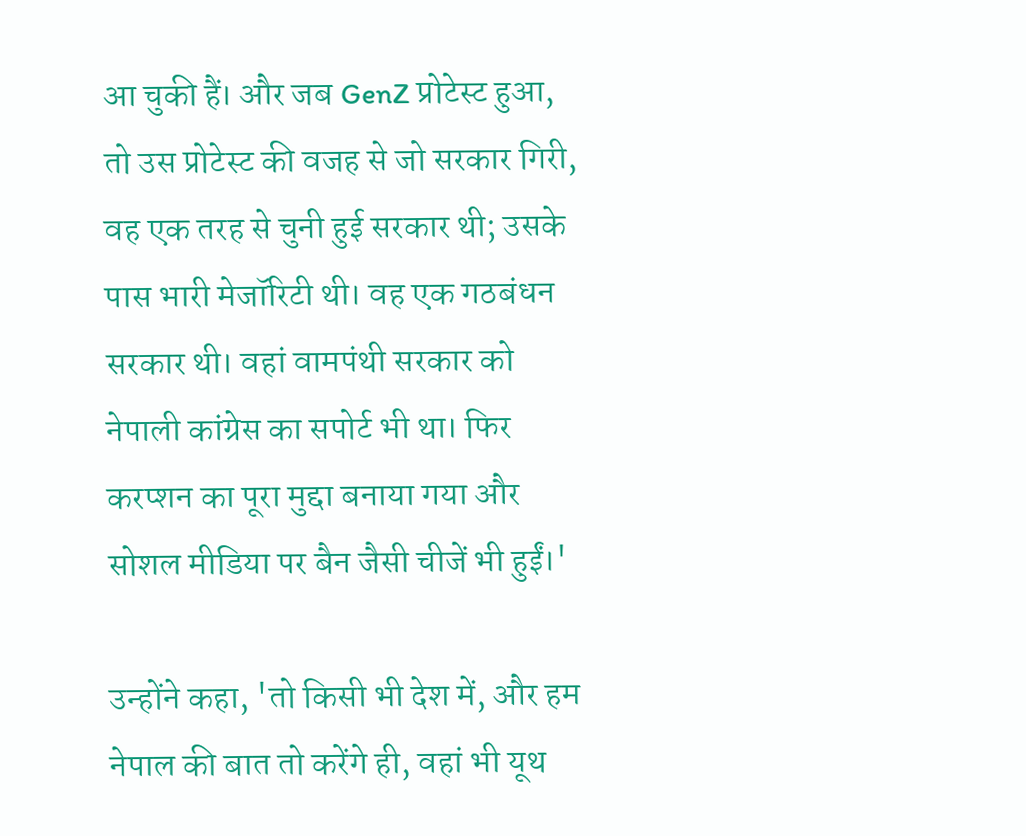आ चुकी हैं। और जब GenZ प्रोटेस्ट हुआ, तो उस प्रोटेस्ट की वजह से जो सरकार गिरी, वह एक तरह से चुनी हुई सरकार थी; उसके पास भारी मेजॉरिटी थी। वह एक गठबंधन सरकार थी। वहां वामपंथी सरकार को नेपाली कांग्रेस का सपोर्ट भी था। फिर करप्शन का पूरा मुद्दा बनाया गया और सोशल मीडिया पर बैन जैसी चीजें भी हुईं।'

उन्होंने कहा, 'तो किसी भी देश में, और हम नेपाल की बात तो करेंगे ही, वहां भी यूथ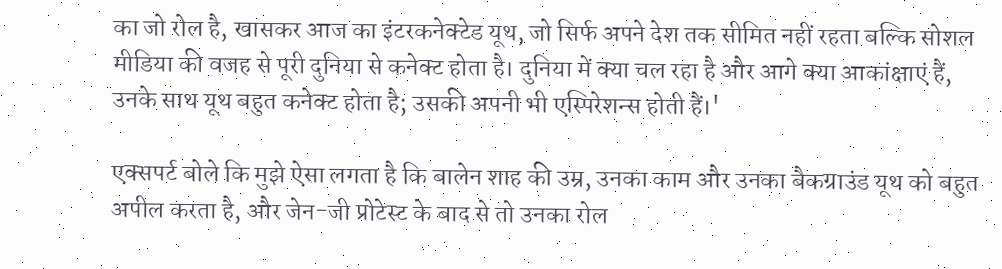का जो रोल है, खासकर आज का इंटरकनेक्टेड यूथ, जो सिर्फ अपने देश तक सीमित नहीं रहता बल्कि सोशल मीडिया की वजह से पूरी दुनिया से कनेक्ट होता है। दुनिया में क्या चल रहा है और आगे क्या आकांक्षाएं हैं, उनके साथ यूथ बहुत कनेक्ट होता है; उसकी अपनी भी एस्पिरेशन्स होती हैं।'

एक्सपर्ट बोले कि मुझे ऐसा लगता है कि बालेन शाह की उम्र, उनका काम और उनका बैकग्राउंड यूथ को बहुत अपील करता है, और जेन-जी प्रोटेस्ट के बाद से तो उनका रोल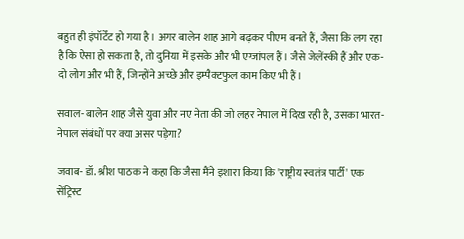बहुत ही इंपॉर्टेंट हो गया है। अगर बालेन शाह आगे बढ़कर पीएम बनते हैं, जैसा कि लग रहा है कि ऐसा हो सकता है, तो दुनिया में इसके और भी एग्जांपल हैं। जैसे जेलेंस्की हैं और एक-दो लोग और भी हैं, जिन्होंने अच्छे और इम्पैक्टफुल काम किए भी हैं।

सवाल- बालेन शाह जैसे युवा और नए नेता की जो लहर नेपाल में दिख रही है, उसका भारत-नेपाल संबंधों पर क्या असर पड़ेगा?

जवाब- डॉ. श्रीश पाठक ने कहा कि जैसा मैंने इशारा किया कि 'राष्ट्रीय स्वतंत्र पार्टी' एक सेंट्रिस्ट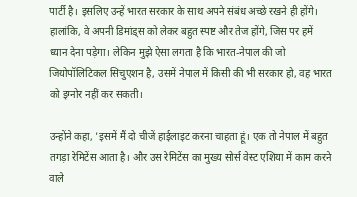पार्टी है। इसलिए उन्हें भारत सरकार के साथ अपने संबंध अच्छे रखने ही होंगे। हालांकि, वे अपनी डिमांड्स को लेकर बहुत स्पष्ट और तेज होंगे, जिस पर हमें ध्यान देना पड़ेगा। लेकिन मुझे ऐसा लगता है कि भारत-नेपाल की जो जियोपॉलिटिकल सिचुएशन है, उसमें नेपाल में किसी की भी सरकार हो, वह भारत को इग्नोर नहीं कर सकती।

उन्होंने कहा, 'इसमें मैं दो चीजें हाईलाइट करना चाहता हूं। एक तो नेपाल में बहुत तगड़ा रेमिटेंस आता है। और उस रेमिटेंस का मुख्य सोर्स वेस्ट एशिया में काम करने वाले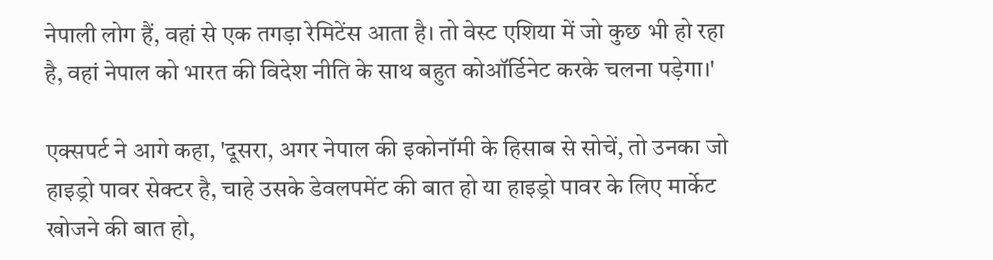नेपाली लोग हैं, वहां से एक तगड़ा रेमिटेंस आता है। तो वेस्ट एशिया में जो कुछ भी हो रहा है, वहां नेपाल को भारत की विदेश नीति के साथ बहुत कोऑर्डिनेट करके चलना पड़ेगा।'

एक्सपर्ट ने आगे कहा, 'दूसरा, अगर नेपाल की इकोनॉमी के हिसाब से सोचें, तो उनका जो हाइड्रो पावर सेक्टर है, चाहे उसके डेवलपमेंट की बात हो या हाइड्रो पावर के लिए मार्केट खोजने की बात हो,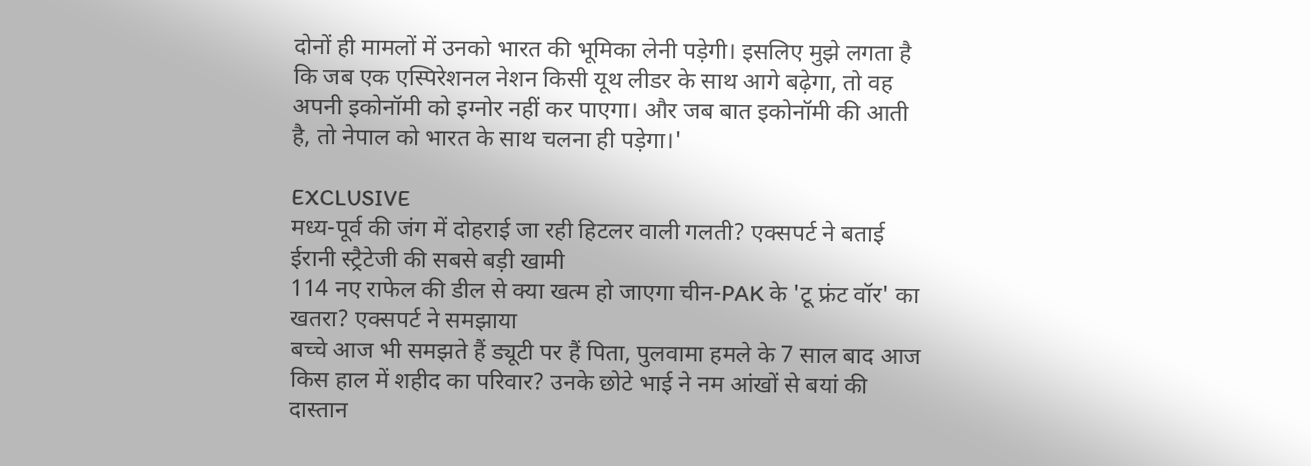दोनों ही मामलों में उनको भारत की भूमिका लेनी पड़ेगी। इसलिए मुझे लगता है कि जब एक एस्पिरेशनल नेशन किसी यूथ लीडर के साथ आगे बढ़ेगा, तो वह अपनी इकोनॉमी को इग्नोर नहीं कर पाएगा। और जब बात इकोनॉमी की आती है, तो नेपाल को भारत के साथ चलना ही पड़ेगा।'

EXCLUSIVE
मध्य-पूर्व की जंग में दोहराई जा रही हिटलर वाली गलती? एक्सपर्ट ने बताई ईरानी स्ट्रैटेजी की सबसे बड़ी खामी
114 नए राफेल की डील से क्या खत्म हो जाएगा चीन-PAK के 'टू फ्रंट वॉर' का खतरा? एक्सपर्ट ने समझाया
बच्चे आज भी समझते हैं ड्यूटी पर हैं पिता, पुलवामा हमले के 7 साल बाद आज किस हाल में शहीद का परिवार? उनके छोटे भाई ने नम आंखों से बयां की दास्तान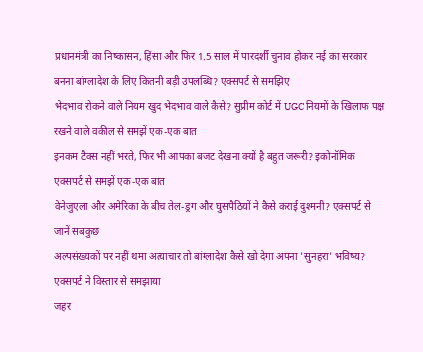प्रधानमंत्री का निष्कासन, हिंसा और फिर 1.5 साल में पारदर्शी चुनाव होकर नई का सरकार बनना बांग्लादेश के लिए कितनी बड़ी उपलब्धि? एक्सपर्ट से समझिए
भेदभाव रोकने वाले नियम खुद भेदभाव वाले कैसे? सुप्रीम कोर्ट में UGC नियमों के खिलाफ पक्ष रखने वाले वकील से समझें एक-एक बात
इनकम टैक्स नहीं भरते, फिर भी आपका बजट देखना क्यों है बहुत जरूरी? इकोनॉमिक एक्सपर्ट से समझें एक-एक बात
वेनेजुएला और अमेरिका के बीच तेल-ड्रग और घुसपैठियों ने कैसे कराई दुश्मनी? एक्सपर्ट से जानें सबकुछ
अल्पसंख्यकों पर नहीं थमा अत्याचार तो बांग्लादेश कैसे खो देगा अपना 'सुनहरा' भविष्य? एक्सपर्ट ने विस्तार से समझाया
जहर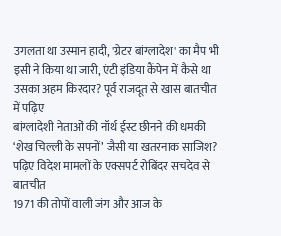उगलता था उस्मान हादी, 'ग्रेटर बांग्लादेश' का मैप भी इसी ने किया था जारी, एंटी इंडिया कैंपेन में कैसे था उसका अहम किरदार? पूर्व राजदूत से खास बातचीत में पढ़िए
बांग्लादेशी नेताओं की नॉर्थ ईस्ट छीनने की धमकी ‘शेख चिल्ली के सपनों’ जैसी या खतरनाक साजिश? पढ़िए विदेश मामलों के एक्सपर्ट रोबिंदर सचदेव से बातचीत
1971 की तोपों वाली जंग और आज के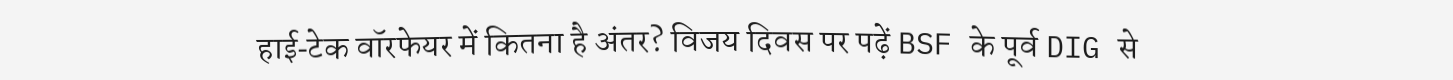हाई‑टेक वॉरफेयर में कितना है अंतर? विजय दिवस पर पढ़ें BSF के पूर्व DIG से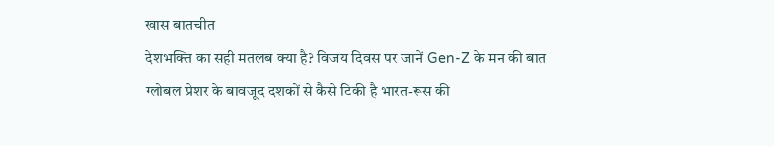खास बातचीत
देशभक्ति का सही मतलब क्या है? विजय दिवस पर जानें Gen-Z के मन की बात
ग्लोबल प्रेशर के बावजूद दशकों से कैसे टिकी है भारत-रूस की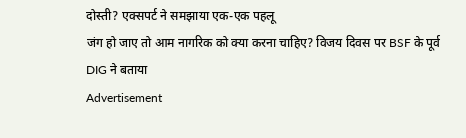दोस्ती? एक्सपर्ट ने समझाया एक-एक पहलू
जंग हो जाए तो आम नागरिक को क्या करना चाहिए? विजय दिवस पर BSF के पूर्व DIG ने बताया
Advertisement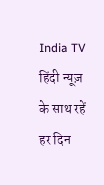India TV हिंदी न्यूज़ के साथ रहें हर दिन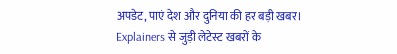अपडेट, पाएं देश और दुनिया की हर बड़ी खबर। Explainers से जुड़ी लेटेस्ट खबरों के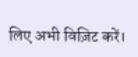लिए अभी विज़िट करें।